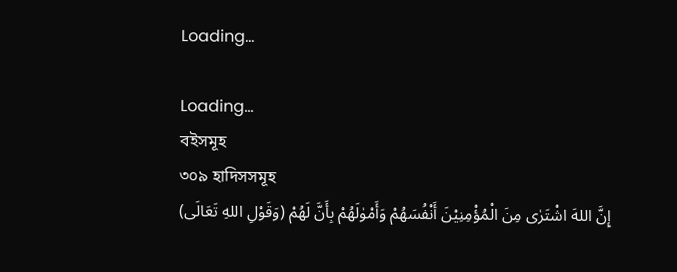Loading...

Loading...
বইসমূহ
৩০৯ হাদিসসমূহ
(وَقَوْلِ اللهِ تَعَالَى) إِنَّ اللهَ اشْتَرٰى مِنَ الْمُؤْمِنِيْنَ أَنْفُسَهُمْ وَأَمْوٰلَهُمْ بِأَنَّ لَهُمْ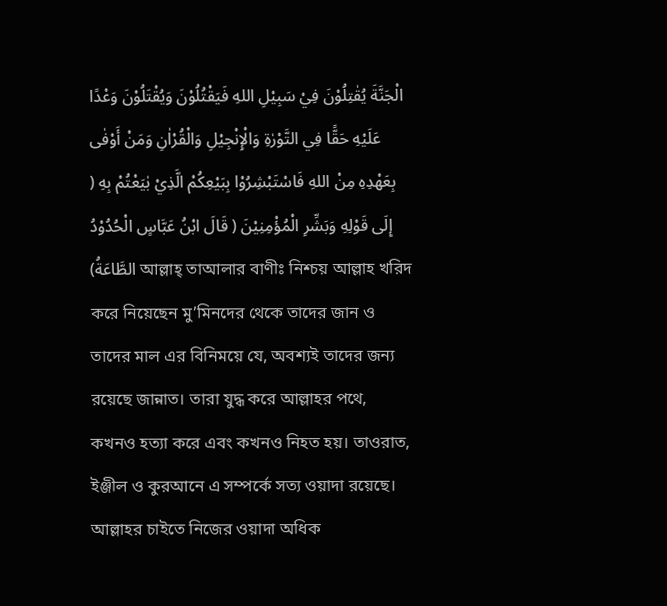الْجَنَّةَ يُقٰتِلُوْنَ فِيْ سَبِيْلِ اللهِ فَيَقْتُلُوْنَ وَيُقْتَلُوْنَ وَعْدًا عَلَيْهِ حَقًّا فِي التَّوْرٰةِ وَالْإِنْجِيْلِ وَالْقُرْاٰنِ وَمَنْ أَوْفٰى بِعَهْدِهِ مِنْ اللهِ فَاسْتَبْشِرُوْا بِبَيْعِكُمْ الَّذِيْ بٰيَعْتُمْ بِهِ ( إِلَى قَوْلِهِ وَبَشِّرِ الْمُؤْمِنِيْنَ ( قَالَ ابْنُ عَبَّاسٍ الْحُدُوْدُ الطَّاعَةُ) আল্লাহ্ তাআলার বাণীঃ নিশ্চয় আল্লাহ খরিদ করে নিয়েছেন মু’মিনদের থেকে তাদের জান ও তাদের মাল এর বিনিময়ে যে, অবশ্যই তাদের জন্য রয়েছে জান্নাত। তারা যুদ্ধ করে আল্লাহর পথে, কখনও হত্যা করে এবং কখনও নিহত হয়। তাওরাত, ইঞ্জীল ও কুরআনে এ সম্পর্কে সত্য ওয়াদা রয়েছে। আল্লাহর চাইতে নিজের ওয়াদা অধিক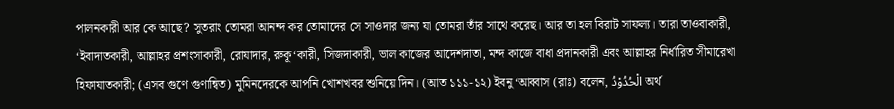পালনকারী আর কে আছে? সুতরাং তোমরা আনন্দ কর তোমাদের সে সাওদার জন্য যা তোমরা তাঁর সাথে করেছ। আর তা হল বিরাট সাফল্য। তারা তাওবাকারী, ‘ইবাদাতকারী, আল্লাহর প্রশংসাকারী, রোযাদার, রুকূ‘কারী, সিজদাকারী, ভাল কাজের আদেশদাতা, মন্দ কাজে বাধা প্রদানকারী এবং আল্লাহর নির্ধারিত সীমারেখা হিফাযাতকারী; (এসব গুণে গুণান্বিত) মুমিনদেরকে আপনি খোশখবর শুনিয়ে দিন। (আত ১১১-১২) ইবনু ‘আব্বাস (রাঃ) বলেন, الْحُدُوْدُ অর্থ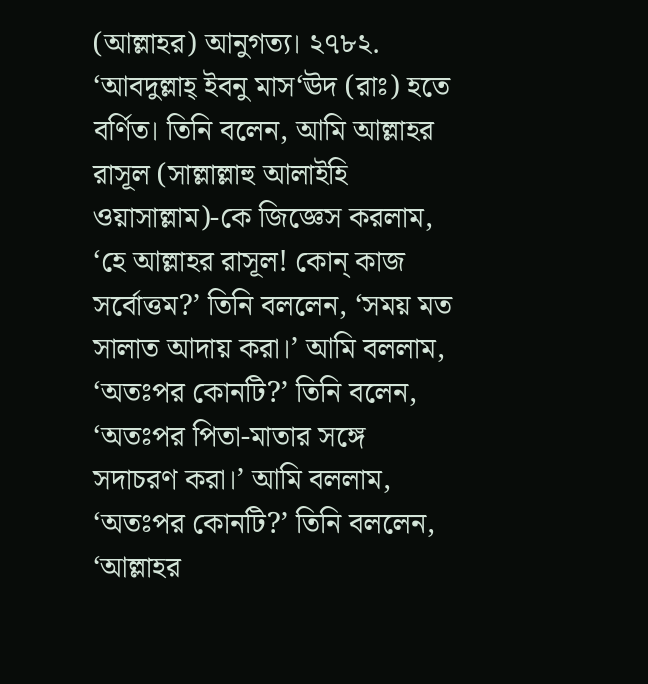(আল্লাহর) আনুগত্য। ২৭৮২. ‘আবদুল্লাহ্ ইবনু মাস‘ঊদ (রাঃ) হতে বর্ণিত। তিনি বলেন, আমি আল্লাহর রাসূল (সাল্লাল্লাহু আলাইহি ওয়াসাল্লাম)-কে জিজ্ঞেস করলাম, ‘হে আল্লাহর রাসূল! কোন্ কাজ সর্বোত্তম?’ তিনি বললেন, ‘সময় মত সালাত আদায় করা।’ আমি বললাম, ‘অতঃপর কোনটি?’ তিনি বলেন, ‘অতঃপর পিতা-মাতার সঙ্গে সদাচরণ করা।’ আমি বললাম, ‘অতঃপর কোনটি?’ তিনি বললেন, ‘আল্লাহর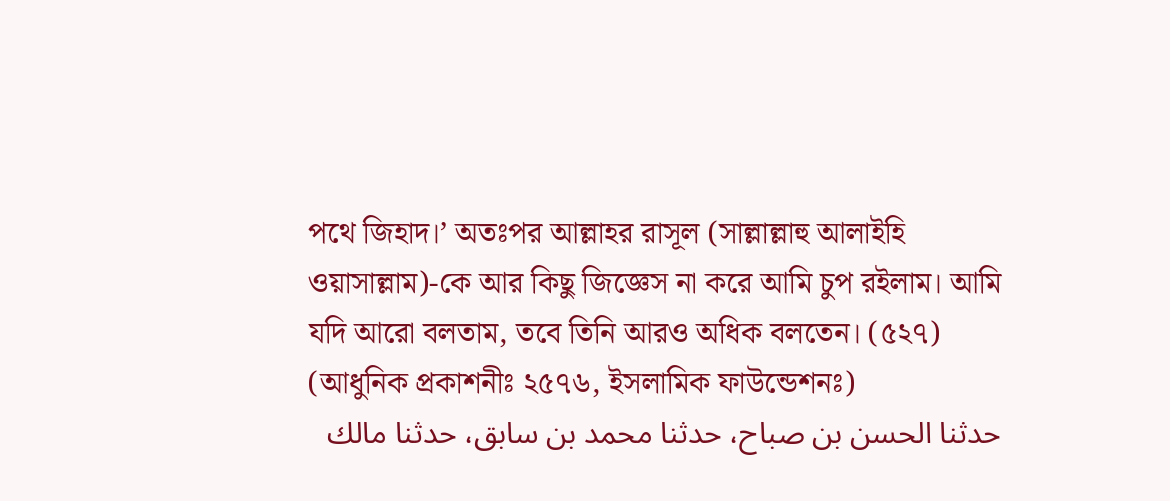পথে জিহাদ।’ অতঃপর আল্লাহর রাসূল (সাল্লাল্লাহু আলাইহি ওয়াসাল্লাম)-কে আর কিছু জিজ্ঞেস না করে আমি চুপ রইলাম। আমি যদি আরো বলতাম, তবে তিনি আরও অধিক বলতেন। (৫২৭) (আধুনিক প্রকাশনীঃ ২৫৭৬, ইসলামিক ফাউন্ডেশনঃ)
حدثنا الحسن بن صباح، حدثنا محمد بن سابق، حدثنا مالك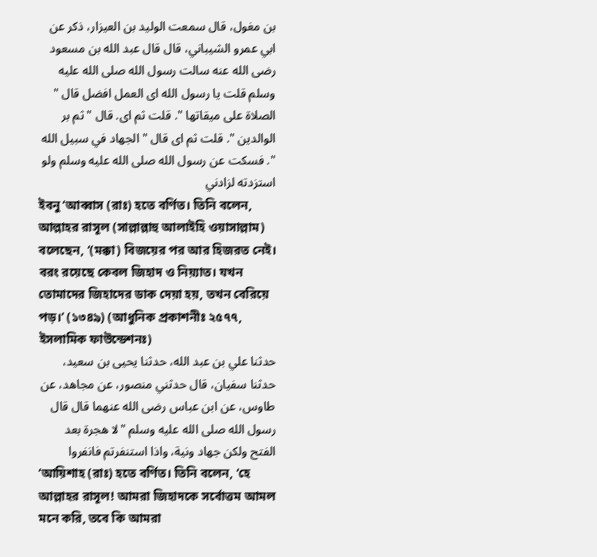بن مغول، قال سمعت الوليد بن العيزار، ذكر عن ابي عمرو الشيباني، قال قال عبد الله بن مسعود رضى الله عنه سالت رسول الله صلى الله عليه وسلم قلت يا رسول الله اى العمل افضل قال " الصلاة على ميقاتها ". قلت ثم اى. قال " ثم بر الوالدين ". قلت ثم اى قال " الجهاد في سبيل الله ". فسكت عن رسول الله صلى الله عليه وسلم ولو استزدته لزادني
ইবনু ‘আব্বাস (রাঃ) হতে বর্ণিত। তিনি বলেন, আল্লাহর রাসূল (সাল্লাল্লাহু আলাইহি ওয়াসাল্লাম) বলেছেন, ‘(মক্কা) বিজয়ের পর আর হিজরত নেই। বরং রয়েছে কেবল জিহাদ ও নিয়্যাত। যখন তোমাদের জিহাদের ডাক দেয়া হয়, তখন বেরিয়ে পড়।’ (১৩৪৯) (আধুনিক প্রকাশনীঃ ২৫৭৭, ইসলামিক ফাউন্ডেশনঃ)
حدثنا علي بن عبد الله، حدثنا يحيى بن سعيد، حدثنا سفيان، قال حدثني منصور، عن مجاهد، عن طاوس، عن ابن عباس رضى الله عنهما قال قال رسول الله صلى الله عليه وسلم "لا هجرة بعد الفتح ولكن جهاد ونية، واذا استنفرتم فانفروا
‘আয়িশাহ (রাঃ) হতে বর্ণিত। তিনি বলেন, ‘হে আল্লাহর রাসূল! আমরা জিহাদকে সর্বোত্তম আমল মনে করি, তবে কি আমরা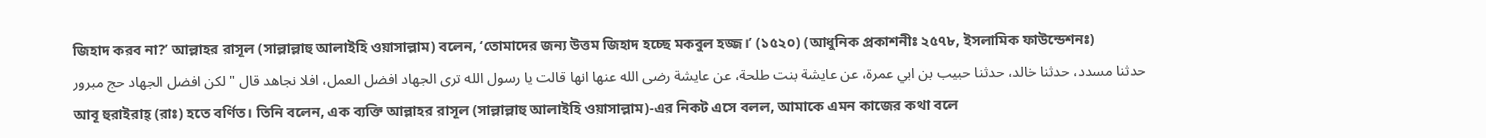জিহাদ করব না?’ আল্লাহর রাসূল (সাল্লাল্লাহু আলাইহি ওয়াসাল্লাম) বলেন, ‘তোমাদের জন্য উত্তম জিহাদ হচ্ছে মকবুল হজ্জ।’ (১৫২০) (আধুনিক প্রকাশনীঃ ২৫৭৮, ইসলামিক ফাউন্ডেশনঃ)
حدثنا مسدد، حدثنا خالد، حدثنا حبيب بن ابي عمرة، عن عايشة بنت طلحة، عن عايشة رضى الله عنها انها قالت يا رسول الله ترى الجهاد افضل العمل، افلا نجاهد قال " لكن افضل الجهاد حج مبرور
আবূ হুরাইরাহ্ (রাঃ) হতে বর্ণিত। তিনি বলেন, এক ব্যক্তি আল্লাহর রাসূল (সাল্লাল্লাহু আলাইহি ওয়াসাল্লাম)-এর নিকট এসে বলল, আমাকে এমন কাজের কথা বলে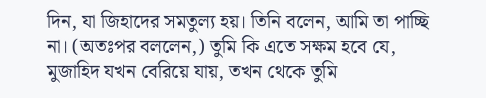দিন, যা জিহাদের সমতুল্য হয়। তিনি বলেন, আমি তা পাচ্ছি না। (অতঃপর বললেন,) তুমি কি এতে সক্ষম হবে যে, মুজাহিদ যখন বেরিয়ে যায়, তখন থেকে তুমি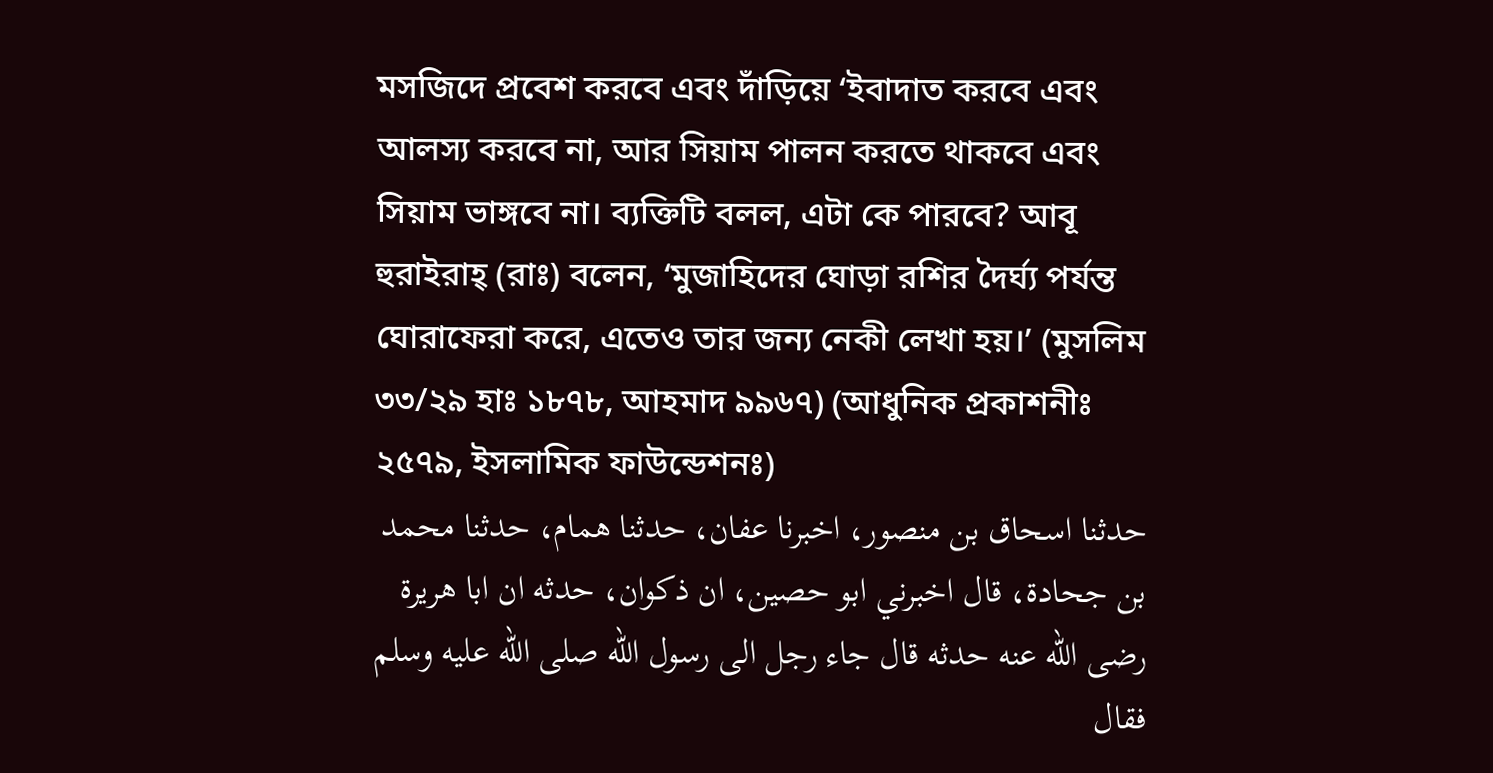মসজিদে প্রবেশ করবে এবং দাঁড়িয়ে ‘ইবাদাত করবে এবং আলস্য করবে না, আর সিয়াম পালন করতে থাকবে এবং সিয়াম ভাঙ্গবে না। ব্যক্তিটি বলল, এটা কে পারবে? আবূ হুরাইরাহ্ (রাঃ) বলেন, ‘মুজাহিদের ঘোড়া রশির দৈর্ঘ্য পর্যন্ত ঘোরাফেরা করে, এতেও তার জন্য নেকী লেখা হয়।’ (মুসলিম ৩৩/২৯ হাঃ ১৮৭৮, আহমাদ ৯৯৬৭) (আধুনিক প্রকাশনীঃ ২৫৭৯, ইসলামিক ফাউন্ডেশনঃ)
حدثنا اسحاق بن منصور، اخبرنا عفان، حدثنا همام، حدثنا محمد بن جحادة، قال اخبرني ابو حصين، ان ذكوان، حدثه ان ابا هريرة رضى الله عنه حدثه قال جاء رجل الى رسول الله صلى الله عليه وسلم فقال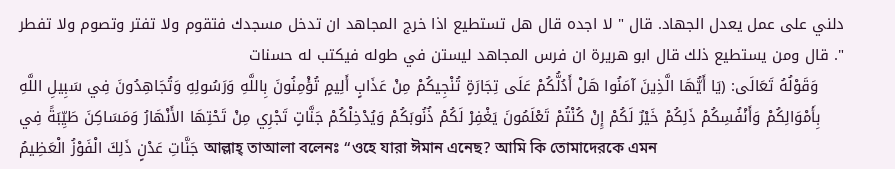دلني على عمل يعدل الجهاد. قال " لا اجده قال هل تستطيع اذا خرج المجاهد ان تدخل مسجدك فتقوم ولا تفتر وتصوم ولا تفطر ". قال ومن يستطيع ذلك قال ابو هريرة ان فرس المجاهد ليستن في طوله فيكتب له حسنات
وَقَوْلُهُ تَعَالَى: (يَا أَيُّهَا الَّذِينَ آمَنُوا هَلْ أَدُلُّكُمْ عَلَى تِجَارَةٍ تُنْجِيكُمْ مِنْ عَذَابٍ أَلِيمٍ تُؤْمِنُونَ بِاللَّهِ وَرَسُولِهِ وَتُجَاهِدُونَ فِي سَبِيلِ اللَّهِ بِأَمْوَالِكُمْ وَأَنْفُسِكُمْ ذَلِكُمْ خَيْرٌ لَكُمْ إِنْ كُنْتُمْ تَعْلَمُونَ يَغْفِرْ لَكُمْ ذُنُوبَكُمْ وَيُدْخِلْكُمْ جَنَّاتٍ تَجْرِي مِنْ تَحْتِهَا الأَنْهَارُ وَمَسَاكِنَ طَيِّبَةً فِي جَنَّاتِ عَدْنٍ ذَلِكَ الْفَوْزُ الْعَظِيمُ আল্লাহ্ তাআলা বলেনঃ ‘‘ওহে যারা ঈমান এনেছ? আমি কি তোমাদেরকে এমন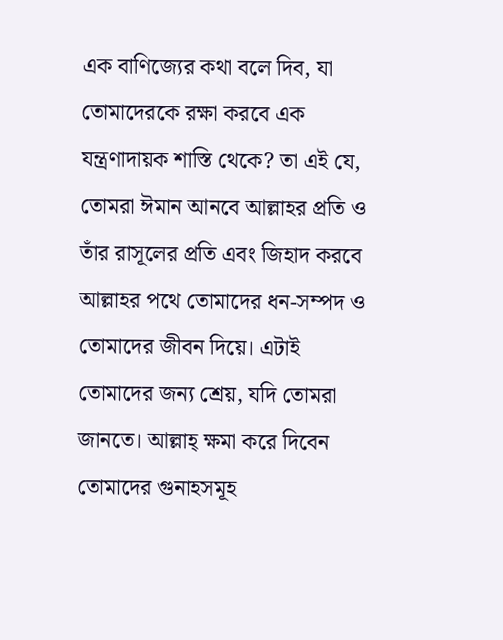এক বাণিজ্যের কথা বলে দিব, যা তোমাদেরকে রক্ষা করবে এক যন্ত্রণাদায়ক শাস্তি থেকে? তা এই যে, তোমরা ঈমান আনবে আল্লাহর প্রতি ও তাঁর রাসূলের প্রতি এবং জিহাদ করবে আল্লাহর পথে তোমাদের ধন-সম্পদ ও তোমাদের জীবন দিয়ে। এটাই তোমাদের জন্য শ্রেয়, যদি তোমরা জানতে। আল্লাহ্ ক্ষমা করে দিবেন তোমাদের গুনাহসমূহ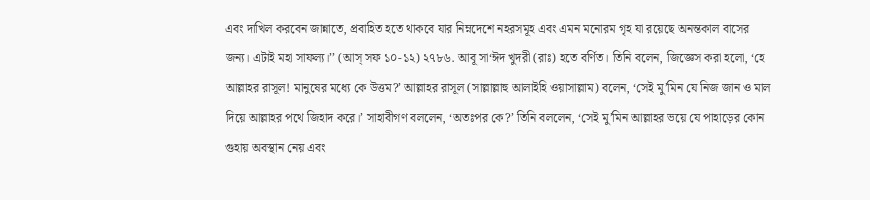এবং দাখিল করবেন জান্নাতে, প্রবাহিত হতে থাকবে যার নিম্নদেশে নহরসমূহ এবং এমন মনোরম গৃহ যা রয়েছে অনন্তকাল বাসের জন্য। এটাই মহা সাফল্য।’’ (আস্ সফ ১০-১২) ২৭৮৬. আবূ সা‘ঈদ খুদরী (রাঃ) হতে বর্ণিত। তিনি বলেন, জিজ্ঞেস করা হলো, ‘হে আল্লাহর রাসূল! মানুষের মধ্যে কে উত্তম?’ আল্লাহর রাসূল (সাল্লাল্লাহু আলাইহি ওয়াসাল্লাম) বলেন, ‘সেই মু’মিন যে নিজ জান ও মাল দিয়ে আল্লাহর পথে জিহাদ করে।’ সাহাবীগণ বললেন, ‘অতঃপর কে?’ তিনি বললেন, ‘সেই মু’মিন আল্লাহর ভয়ে যে পাহাড়ের কোন গুহায় অবস্থান নেয় এবং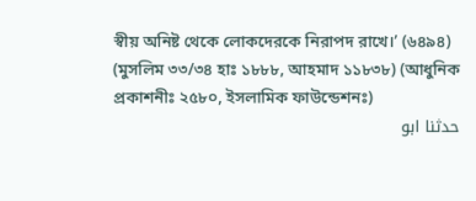স্বীয় অনিষ্ট থেকে লোকদেরকে নিরাপদ রাখে।’ (৬৪৯৪) (মুসলিম ৩৩/৩৪ হাঃ ১৮৮৮, আহমাদ ১১৮৩৮) (আধুনিক প্রকাশনীঃ ২৫৮০, ইসলামিক ফাউন্ডেশনঃ)
حدثنا ابو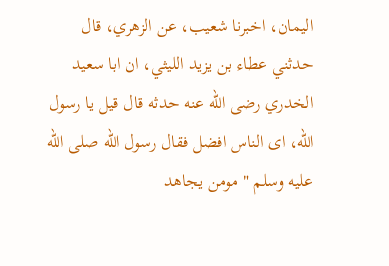اليمان، اخبرنا شعيب، عن الزهري، قال حدثني عطاء بن يزيد الليثي، ان ابا سعيد الخدري رضى الله عنه حدثه قال قيل يا رسول الله، اى الناس افضل فقال رسول الله صلى الله عليه وسلم " مومن يجاهد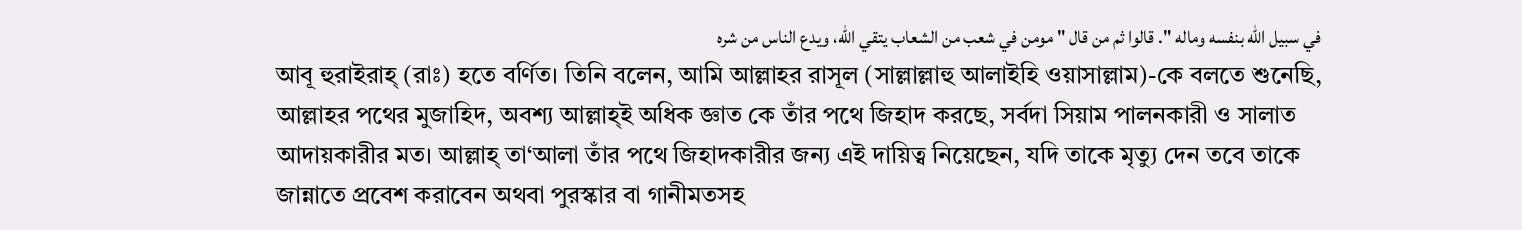في سبيل الله بنفسه وماله ". قالوا ثم من قال " مومن في شعب من الشعاب يتقي الله، ويدع الناس من شره
আবূ হুরাইরাহ্ (রাঃ) হতে বর্ণিত। তিনি বলেন, আমি আল্লাহর রাসূল (সাল্লাল্লাহু আলাইহি ওয়াসাল্লাম)-কে বলতে শুনেছি, আল্লাহর পথের মুজাহিদ, অবশ্য আল্লাহ্ই অধিক জ্ঞাত কে তাঁর পথে জিহাদ করছে, সর্বদা সিয়াম পালনকারী ও সালাত আদায়কারীর মত। আল্লাহ্ তা‘আলা তাঁর পথে জিহাদকারীর জন্য এই দায়িত্ব নিয়েছেন, যদি তাকে মৃত্যু দেন তবে তাকে জান্নাতে প্রবেশ করাবেন অথবা পুরস্কার বা গানীমতসহ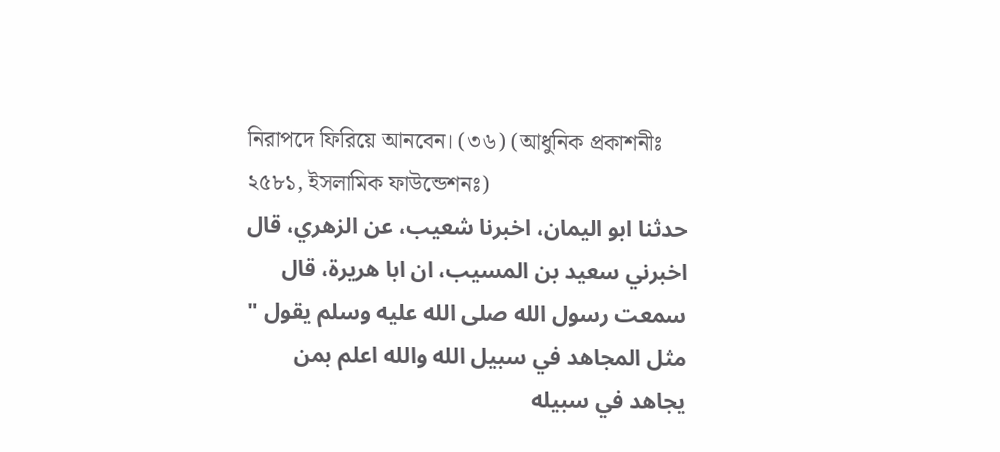নিরাপদে ফিরিয়ে আনবেন। (৩৬) (আধুনিক প্রকাশনীঃ ২৫৮১, ইসলামিক ফাউন্ডেশনঃ)
حدثنا ابو اليمان، اخبرنا شعيب، عن الزهري، قال اخبرني سعيد بن المسيب، ان ابا هريرة، قال سمعت رسول الله صلى الله عليه وسلم يقول " مثل المجاهد في سبيل الله والله اعلم بمن يجاهد في سبيله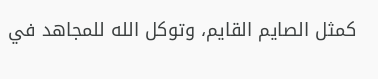كمثل الصايم القايم، وتوكل الله للمجاهد في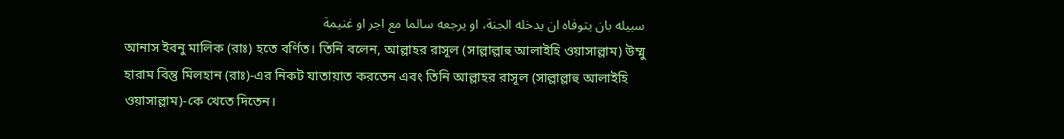سبيله بان يتوفاه ان يدخله الجنة، او يرجعه سالما مع اجر او غنيمة
আনাস ইবনু মালিক (রাঃ) হতে বর্ণিত। তিনি বলেন, আল্লাহর রাসূল (সাল্লাল্লাহু আলাইহি ওয়াসাল্লাম) উম্মু হারাম বিন্তু মিলহান (রাঃ)-এর নিকট যাতায়াত করতেন এবং তিনি আল্লাহর রাসূল (সাল্লাল্লাহু আলাইহি ওয়াসাল্লাম)-কে খেতে দিতেন।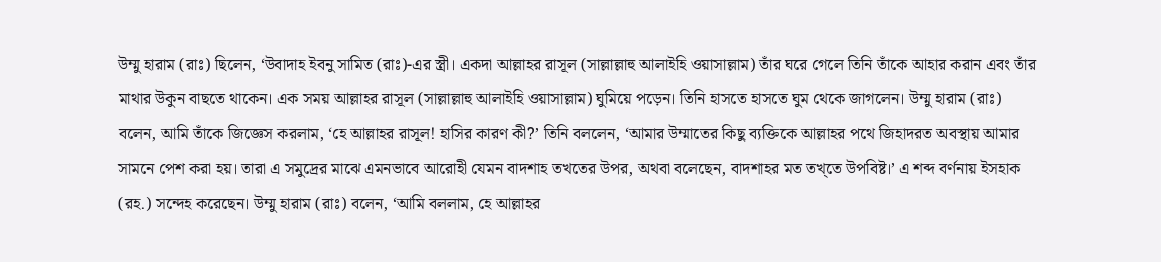উম্মু হারাম (রাঃ) ছিলেন, ‘উবাদাহ ইবনু সামিত (রাঃ)-এর স্ত্রী। একদা আল্লাহর রাসূল (সাল্লাল্লাহু আলাইহি ওয়াসাল্লাম) তাঁর ঘরে গেলে তিনি তাঁকে আহার করান এবং তাঁর মাথার উকুন বাছতে থাকেন। এক সময় আল্লাহর রাসূল (সাল্লাল্লাহু আলাইহি ওয়াসাল্লাম) ঘুমিয়ে পড়েন। তিনি হাসতে হাসতে ঘুম থেকে জাগলেন। উম্মু হারাম (রাঃ) বলেন, আমি তাঁকে জিজ্ঞেস করলাম, ‘হে আল্লাহর রাসূল! হাসির কারণ কী?’ তিনি বললেন, ‘আমার উম্মাতের কিছু ব্যক্তিকে আল্লাহর পথে জিহাদরত অবস্থায় আমার সামনে পেশ করা হয়। তারা এ সমুদ্রের মাঝে এমনভাবে আরোহী যেমন বাদশাহ তখতের উপর, অথবা বলেছেন, বাদশাহর মত তখ্তে উপবিষ্ট।’ এ শব্দ বর্ণনায় ইসহাক (রহ.) সন্দেহ করেছেন। উম্মু হারাম (রাঃ) বলেন, ‘আমি বললাম, হে আল্লাহর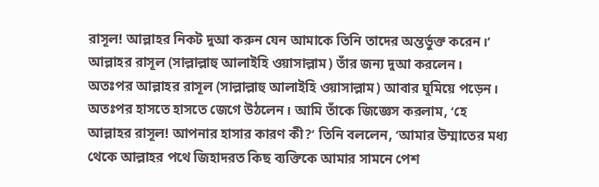রাসূল! আল্লাহর নিকট দুআ করুন যেন আমাকে তিনি তাদের অন্তর্ভুক্ত করেন।’ আল্লাহর রাসূল (সাল্লাল্লাহু আলাইহি ওয়াসাল্লাম) তাঁর জন্য দুআ করলেন। অতঃপর আল্লাহর রাসূল (সাল্লাল্লাহু আলাইহি ওয়াসাল্লাম) আবার ঘুমিয়ে পড়েন। অতঃপর হাসতে হাসতে জেগে উঠলেন। আমি তাঁকে জিজ্ঞেস করলাম, ‘হে আল্লাহর রাসূল! আপনার হাসার কারণ কী?’ তিনি বললেন, ‘আমার উম্মাতের মধ্য থেকে আল্লাহর পথে জিহাদরত কিছ ব্যক্তিকে আমার সামনে পেশ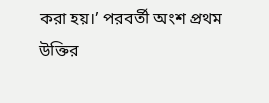করা হয়।’ পরবর্তী অংশ প্রথম উক্তির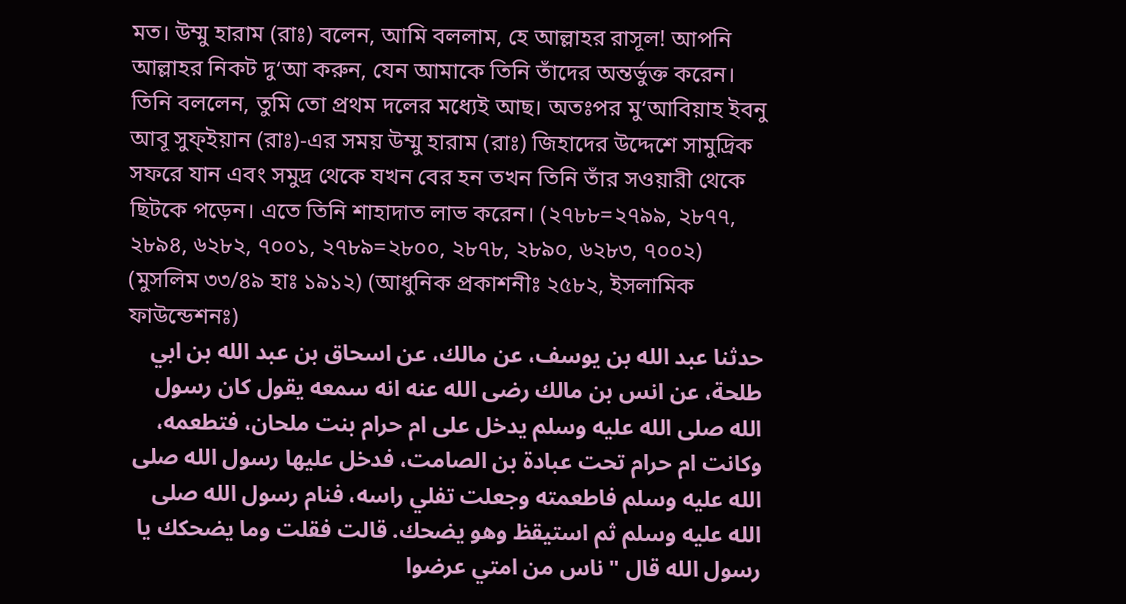মত। উম্মু হারাম (রাঃ) বলেন, আমি বললাম, হে আল্লাহর রাসূল! আপনি আল্লাহর নিকট দু‘আ করুন, যেন আমাকে তিনি তাঁদের অন্তর্ভুক্ত করেন। তিনি বললেন, তুমি তো প্রথম দলের মধ্যেই আছ। অতঃপর মু‘আবিয়াহ ইবনু আবূ সুফ্ইয়ান (রাঃ)-এর সময় উম্মু হারাম (রাঃ) জিহাদের উদ্দেশে সামুদ্রিক সফরে যান এবং সমুদ্র থেকে যখন বের হন তখন তিনি তাঁর সওয়ারী থেকে ছিটকে পড়েন। এতে তিনি শাহাদাত লাভ করেন। (২৭৮৮=২৭৯৯, ২৮৭৭, ২৮৯৪, ৬২৮২, ৭০০১, ২৭৮৯=২৮০০, ২৮৭৮, ২৮৯০, ৬২৮৩, ৭০০২) (মুসলিম ৩৩/৪৯ হাঃ ১৯১২) (আধুনিক প্রকাশনীঃ ২৫৮২, ইসলামিক ফাউন্ডেশনঃ)
حدثنا عبد الله بن يوسف، عن مالك، عن اسحاق بن عبد الله بن ابي طلحة، عن انس بن مالك رضى الله عنه انه سمعه يقول كان رسول الله صلى الله عليه وسلم يدخل على ام حرام بنت ملحان، فتطعمه، وكانت ام حرام تحت عبادة بن الصامت، فدخل عليها رسول الله صلى الله عليه وسلم فاطعمته وجعلت تفلي راسه، فنام رسول الله صلى الله عليه وسلم ثم استيقظ وهو يضحك. قالت فقلت وما يضحكك يا رسول الله قال " ناس من امتي عرضوا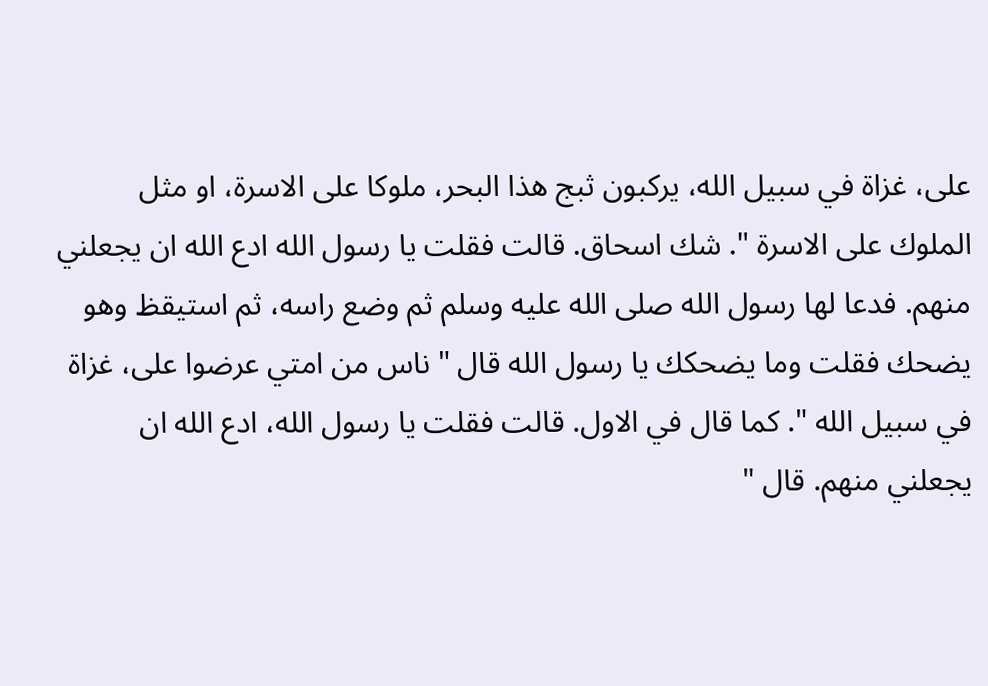على، غزاة في سبيل الله، يركبون ثبج هذا البحر، ملوكا على الاسرة، او مثل الملوك على الاسرة ". شك اسحاق. قالت فقلت يا رسول الله ادع الله ان يجعلني منهم. فدعا لها رسول الله صلى الله عليه وسلم ثم وضع راسه، ثم استيقظ وهو يضحك فقلت وما يضحكك يا رسول الله قال " ناس من امتي عرضوا على، غزاة في سبيل الله ". كما قال في الاول. قالت فقلت يا رسول الله، ادع الله ان يجعلني منهم. قال "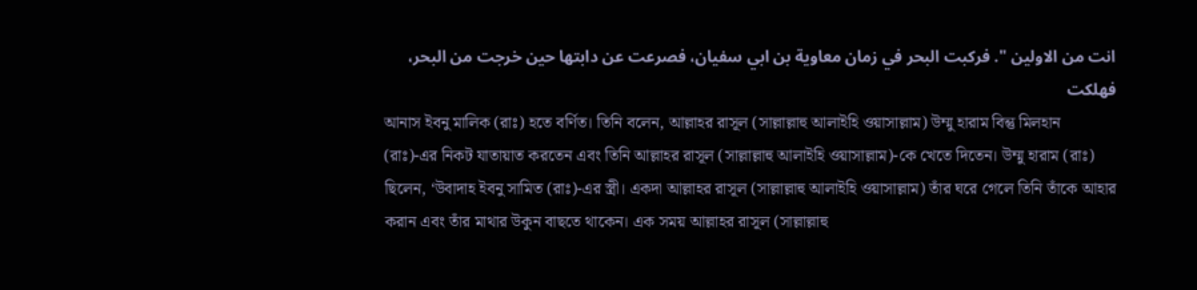انت من الاولين ". فركبت البحر في زمان معاوية بن ابي سفيان، فصرعت عن دابتها حين خرجت من البحر، فهلكت
আনাস ইবনু মালিক (রাঃ) হতে বর্ণিত। তিনি বলেন, আল্লাহর রাসূল (সাল্লাল্লাহু আলাইহি ওয়াসাল্লাম) উম্মু হারাম বিন্তু মিলহান (রাঃ)-এর নিকট যাতায়াত করতেন এবং তিনি আল্লাহর রাসূল (সাল্লাল্লাহু আলাইহি ওয়াসাল্লাম)-কে খেতে দিতেন। উম্মু হারাম (রাঃ) ছিলেন, ‘উবাদাহ ইবনু সামিত (রাঃ)-এর স্ত্রী। একদা আল্লাহর রাসূল (সাল্লাল্লাহু আলাইহি ওয়াসাল্লাম) তাঁর ঘরে গেলে তিনি তাঁকে আহার করান এবং তাঁর মাথার উকুন বাছতে থাকেন। এক সময় আল্লাহর রাসূল (সাল্লাল্লাহু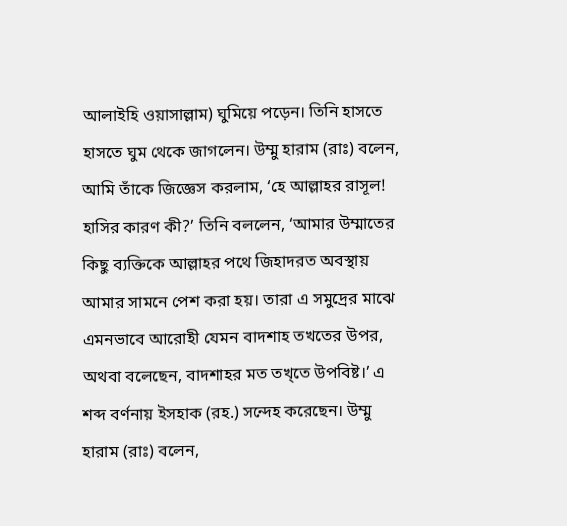আলাইহি ওয়াসাল্লাম) ঘুমিয়ে পড়েন। তিনি হাসতে হাসতে ঘুম থেকে জাগলেন। উম্মু হারাম (রাঃ) বলেন, আমি তাঁকে জিজ্ঞেস করলাম, ‘হে আল্লাহর রাসূল! হাসির কারণ কী?’ তিনি বললেন, ‘আমার উম্মাতের কিছু ব্যক্তিকে আল্লাহর পথে জিহাদরত অবস্থায় আমার সামনে পেশ করা হয়। তারা এ সমুদ্রের মাঝে এমনভাবে আরোহী যেমন বাদশাহ তখতের উপর, অথবা বলেছেন, বাদশাহর মত তখ্তে উপবিষ্ট।’ এ শব্দ বর্ণনায় ইসহাক (রহ.) সন্দেহ করেছেন। উম্মু হারাম (রাঃ) বলেন,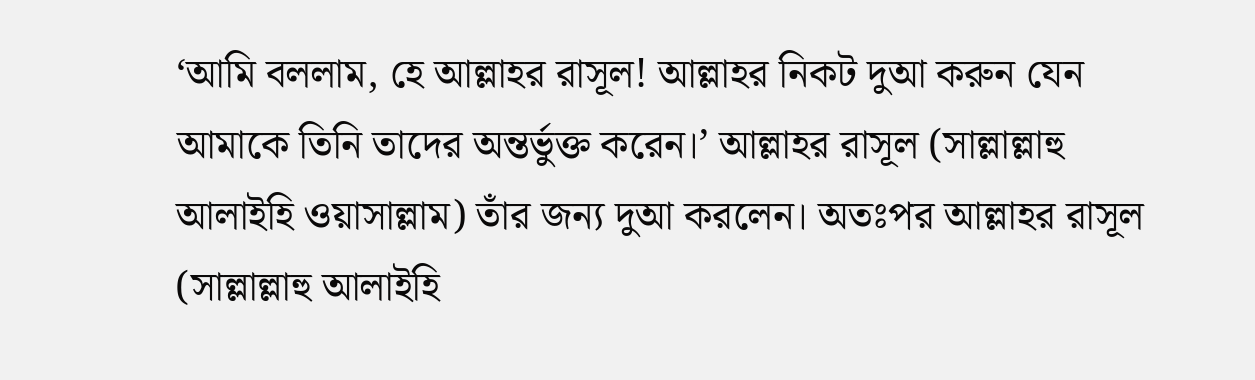‘আমি বললাম, হে আল্লাহর রাসূল! আল্লাহর নিকট দুআ করুন যেন আমাকে তিনি তাদের অন্তর্ভুক্ত করেন।’ আল্লাহর রাসূল (সাল্লাল্লাহু আলাইহি ওয়াসাল্লাম) তাঁর জন্য দুআ করলেন। অতঃপর আল্লাহর রাসূল (সাল্লাল্লাহু আলাইহি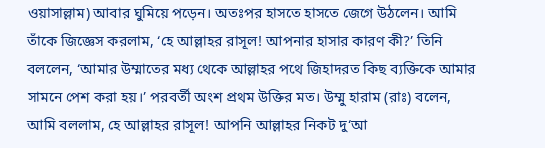ওয়াসাল্লাম) আবার ঘুমিয়ে পড়েন। অতঃপর হাসতে হাসতে জেগে উঠলেন। আমি তাঁকে জিজ্ঞেস করলাম, ‘হে আল্লাহর রাসূল! আপনার হাসার কারণ কী?’ তিনি বললেন, ‘আমার উম্মাতের মধ্য থেকে আল্লাহর পথে জিহাদরত কিছ ব্যক্তিকে আমার সামনে পেশ করা হয়।’ পরবর্তী অংশ প্রথম উক্তির মত। উম্মু হারাম (রাঃ) বলেন, আমি বললাম, হে আল্লাহর রাসূল! আপনি আল্লাহর নিকট দু‘আ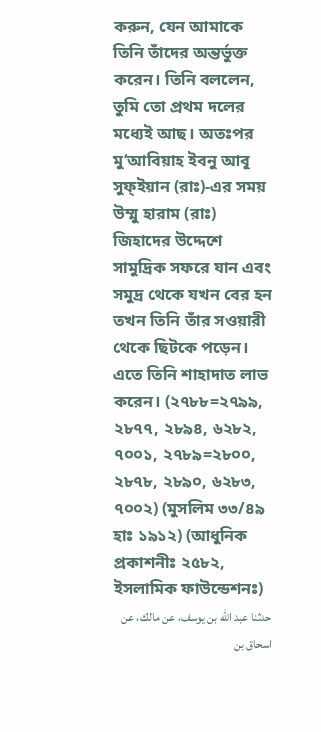করুন, যেন আমাকে তিনি তাঁদের অন্তর্ভুক্ত করেন। তিনি বললেন, তুমি তো প্রথম দলের মধ্যেই আছ। অতঃপর মু‘আবিয়াহ ইবনু আবূ সুফ্ইয়ান (রাঃ)-এর সময় উম্মু হারাম (রাঃ) জিহাদের উদ্দেশে সামুদ্রিক সফরে যান এবং সমুদ্র থেকে যখন বের হন তখন তিনি তাঁর সওয়ারী থেকে ছিটকে পড়েন। এতে তিনি শাহাদাত লাভ করেন। (২৭৮৮=২৭৯৯, ২৮৭৭, ২৮৯৪, ৬২৮২, ৭০০১, ২৭৮৯=২৮০০, ২৮৭৮, ২৮৯০, ৬২৮৩, ৭০০২) (মুসলিম ৩৩/৪৯ হাঃ ১৯১২) (আধুনিক প্রকাশনীঃ ২৫৮২, ইসলামিক ফাউন্ডেশনঃ)
حدثنا عبد الله بن يوسف، عن مالك، عن اسحاق بن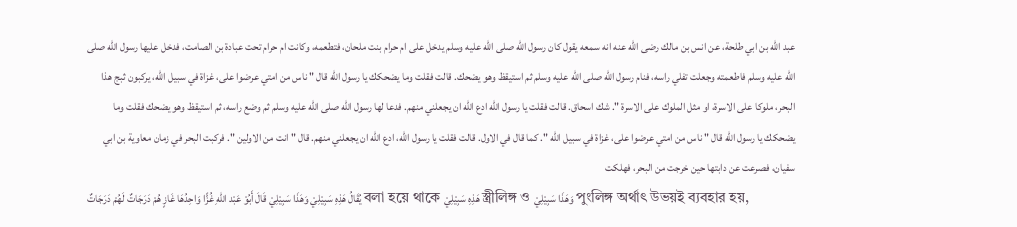عبد الله بن ابي طلحة، عن انس بن مالك رضى الله عنه انه سمعه يقول كان رسول الله صلى الله عليه وسلم يدخل على ام حرام بنت ملحان، فتطعمه، وكانت ام حرام تحت عبادة بن الصامت، فدخل عليها رسول الله صلى الله عليه وسلم فاطعمته وجعلت تفلي راسه، فنام رسول الله صلى الله عليه وسلم ثم استيقظ وهو يضحك. قالت فقلت وما يضحكك يا رسول الله قال " ناس من امتي عرضوا على، غزاة في سبيل الله، يركبون ثبج هذا البحر، ملوكا على الاسرة، او مثل الملوك على الاسرة ". شك اسحاق. قالت فقلت يا رسول الله ادع الله ان يجعلني منهم. فدعا لها رسول الله صلى الله عليه وسلم ثم وضع راسه، ثم استيقظ وهو يضحك فقلت وما يضحكك يا رسول الله قال " ناس من امتي عرضوا على، غزاة في سبيل الله ". كما قال في الاول. قالت فقلت يا رسول الله، ادع الله ان يجعلني منهم. قال " انت من الاولين ". فركبت البحر في زمان معاوية بن ابي سفيان، فصرعت عن دابتها حين خرجت من البحر، فهلكت
يُقَالُ هَذِهِ سَبِيْلِيْ وَهَذَا سَبِيْلِيْ قَالَ أَبُوْ عَبْد اللهِ غُزًّا وَاحِدُهَا غَازٍ هُمْ دَرَجَاتٌ لَهُمْ دَرَجَاتٌ বলা হয়ে থাকে هَذِهِ سَبِيْلِيْ স্ত্রীলিঙ্গ ও وَهَذَا سَبِيْلِيْ পুংলিঙ্গ অর্থাৎ উভয়ই ব্যবহার হয়,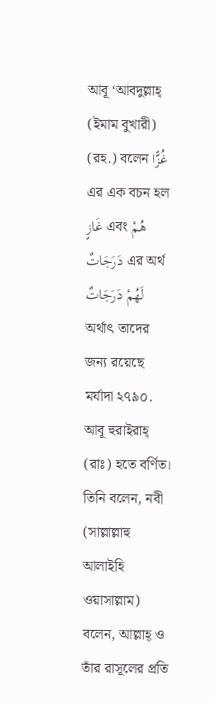আবূ ‘আবদুল্লাহ্ (ইমাম বুখারী) (রহ.) বলেন غُزًّا এর এক বচন হল غَازٍ এবং هُمْ دَرَجَاتٌ এর অর্থ لَهُمْ دَرَجَاتٌ অর্থাৎ তাদের জন্য রয়েছে মর্যাদা ২৭৯০. আবূ হুরাইরাহ্ (রাঃ) হতে বর্ণিত। তিনি বলেন, নবী (সাল্লাল্লাহু আলাইহি ওয়াসাল্লাম) বলেন, আল্লাহ্ ও তাঁর রাসূলের প্রতি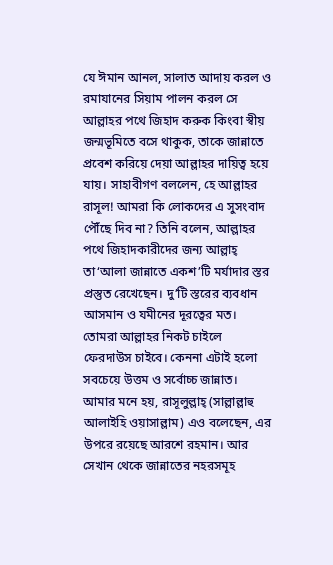যে ঈমান আনল, সালাত আদায় করল ও রমাযানের সিয়াম পালন করল সে আল্লাহর পথে জিহাদ করুক কিংবা স্বীয় জন্মভূমিতে বসে থাকুক, তাকে জান্নাতে প্রবেশ করিয়ে দেয়া আল্লাহর দায়িত্ব হয়ে যায়। সাহাবীগণ বললেন, হে আল্লাহর রাসূল! আমরা কি লোকদের এ সুসংবাদ পৌঁছে দিব না? তিনি বলেন, আল্লাহর পথে জিহাদকারীদের জন্য আল্লাহ্ তা‘আলা জান্নাতে একশ’টি মর্যাদার স্তর প্রস্তুত রেখেছেন। দু’টি স্তরের ব্যবধান আসমান ও যমীনের দূরত্বের মত। তোমরা আল্লাহর নিকট চাইলে ফেরদাউস চাইবে। কেননা এটাই হলো সবচেয়ে উত্তম ও সর্বোচ্চ জান্নাত। আমার মনে হয়, রাসূলুল্লাহ্ (সাল্লাল্লাহু আলাইহি ওয়াসাল্লাম) এও বলেছেন, এর উপরে রয়েছে আরশে রহমান। আর সেখান থেকে জান্নাতের নহরসমূহ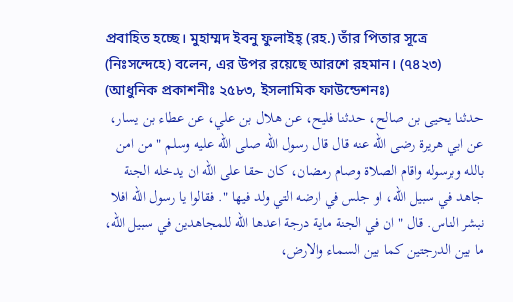প্রবাহিত হচ্ছে। মুহাম্মদ ইবনু ফুলাইহ্ (রহ.) তাঁর পিতার সূত্রে (নিঃসন্দেহে) বলেন, এর উপর রয়েছে আরশে রহমান। (৭৪২৩) (আধুনিক প্রকাশনীঃ ২৫৮৩, ইসলামিক ফাউন্ডেশনঃ)
حدثنا يحيى بن صالح، حدثنا فليح، عن هلال بن علي، عن عطاء بن يسار، عن ابي هريرة رضى الله عنه قال قال رسول الله صلى الله عليه وسلم " من امن بالله وبرسوله واقام الصلاة وصام رمضان، كان حقا على الله ان يدخله الجنة جاهد في سبيل الله، او جلس في ارضه التي ولد فيها ". فقالوا يا رسول الله افلا نبشر الناس. قال " ان في الجنة ماية درجة اعدها الله للمجاهدين في سبيل الله، ما بين الدرجتين كما بين السماء والارض،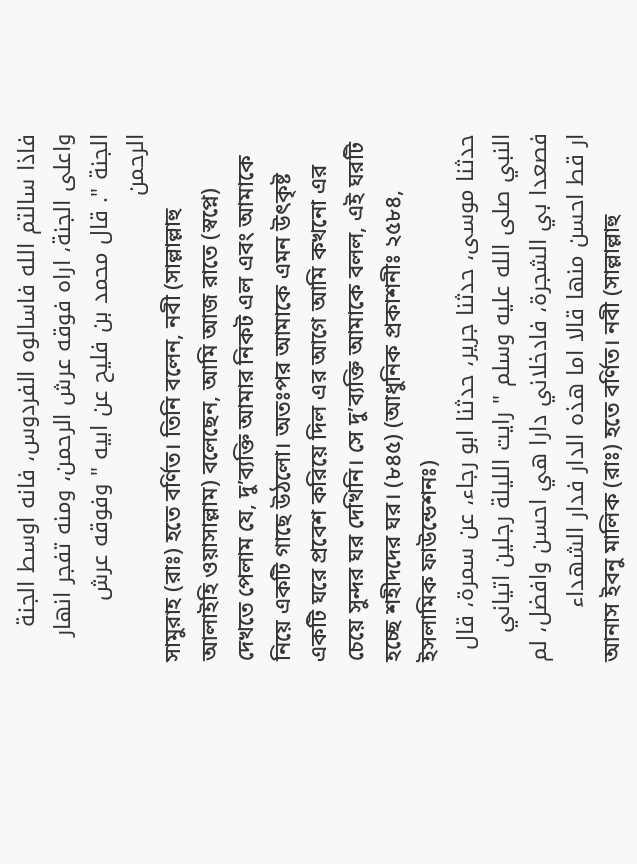فاذا سالتم الله فاسالوه الفردوس، فانه اوسط الجنة واعلى الجنة، اراه فوقه عرش الرحمن، ومنه تفجر انهار الجنة ". قال محمد بن فليح عن ابيه " وفوقه عرش الرحمن
সামুরাহ (রাঃ) হতে বর্ণিত। তিনি বলেন, নবী (সাল্লাল্লাহু আলাইহি ওয়াসাল্লাম) বলেছেন, আমি আজ রাতে (স্বপ্নে) দেখতে পেলাম যে, দু’ব্যক্তি আমার নিকট এল এবং আমাকে নিয়ে একটি গাছে উঠলো। অতঃপর আমাকে এমন উৎকৃষ্ট একটি ঘরে প্রবেশ করিয়ে দিল এর আগে আমি কখনো এর চেয়ে সুন্দর ঘর দেখিনি। সে দু’ব্যক্তি আমাকে বলল, এই ঘরটি হচ্ছে শহীদদের ঘর। (৮৪৫) (আধুনিক প্রকাশনীঃ ২৫৮৪, ইসলামিক ফাউন্ডেশনঃ)
حدثنا موسى، حدثنا جرير، حدثنا ابو رجاء، عن سمرة، قال النبي صلى الله عليه وسلم " رايت الليلة رجلين اتياني فصعدا بي الشجرة، فادخلاني دارا هي احسن وافضل، لم ار قط احسن منها قالا اما هذه الدار فدار الشهداء
আনাস ইবনু মালিক (রাঃ) হতে বর্ণিত। নবী (সাল্লাল্লাহু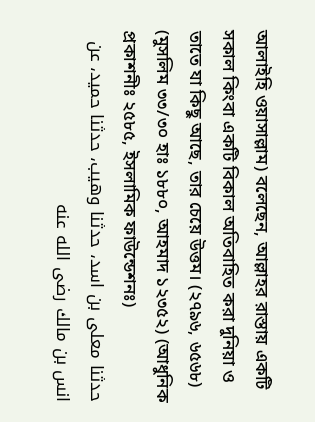আলাইহি ওয়াসাল্লাম) বলেছেন, আল্লাহর রাস্তায় একটি সকাল কিংবা একটি বিকাল অতিবাহিত করা দুনিয়া ও তাতে যা কিছু আছে, তার চেয়ে উত্তম। (২৭৯৬, ৬৫৬৮) (মুসলিম ৩৩/৩০ হাঃ ১৮৮০, আহমাদ ১২৩৫২) (আধুনিক প্রকাশনীঃ ২৫৮৫, ইসলামিক ফাউন্ডেশনঃ)
حدثنا معلى بن اسد، حدثنا وهيب، حدثنا حميد، عن انس بن مالك رضى الله عنه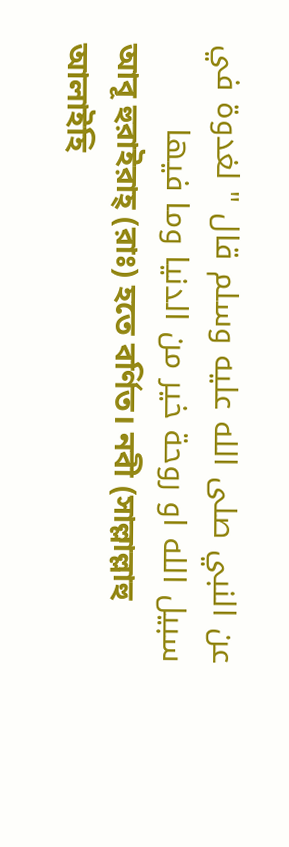عن النبي صلى الله عليه وسلم قال " لغدوة في سبيل الله او روحة خير من الدنيا وما فيها
আবূ হুরাইরাহ্ (রাঃ) হতে বর্ণিত। নবী (সাল্লাল্লাহু আলাইহি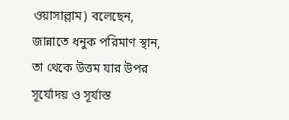ওয়াসাল্লাম) বলেছেন, জান্নাতে ধনুক পরিমাণ স্থান, তা থেকে উত্তম যার উপর সূর্যোদয় ও সূর্যাস্ত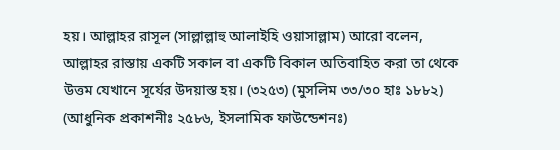হয়। আল্লাহর রাসূল (সাল্লাল্লাহু আলাইহি ওয়াসাল্লাম) আরো বলেন, আল্লাহর রাস্তায় একটি সকাল বা একটি বিকাল অতিবাহিত করা তা থেকে উত্তম যেখানে সূর্যের উদয়াস্ত হয়। (৩২৫৩) (মুসলিম ৩৩/৩০ হাঃ ১৮৮২) (আধুনিক প্রকাশনীঃ ২৫৮৬, ইসলামিক ফাউন্ডেশনঃ)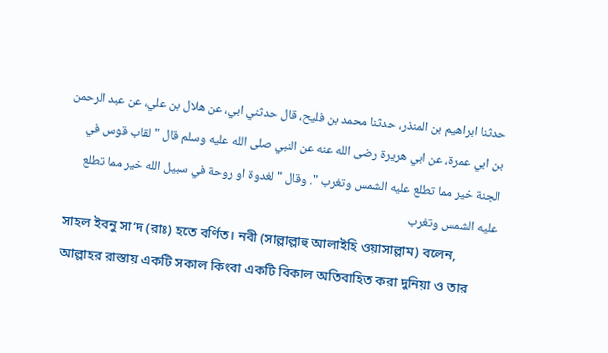حدثنا ابراهيم بن المنذر، حدثنا محمد بن فليح، قال حدثني ابي، عن هلال بن علي، عن عبد الرحمن بن ابي عمرة، عن ابي هريرة رضى الله عنه عن النبي صلى الله عليه وسلم قال "لقاب قوس في الجنة خير مما تطلع عليه الشمس وتغرب ". وقال " لغدوة او روحة في سبيل الله خير مما تطلع عليه الشمس وتغرب
সাহল ইবনু সা‘দ (রাঃ) হতে বর্ণিত। নবী (সাল্লাল্লাহু আলাইহি ওয়াসাল্লাম) বলেন, আল্লাহর রাস্তায় একটি সকাল কিংবা একটি বিকাল অতিবাহিত করা দুনিয়া ও তার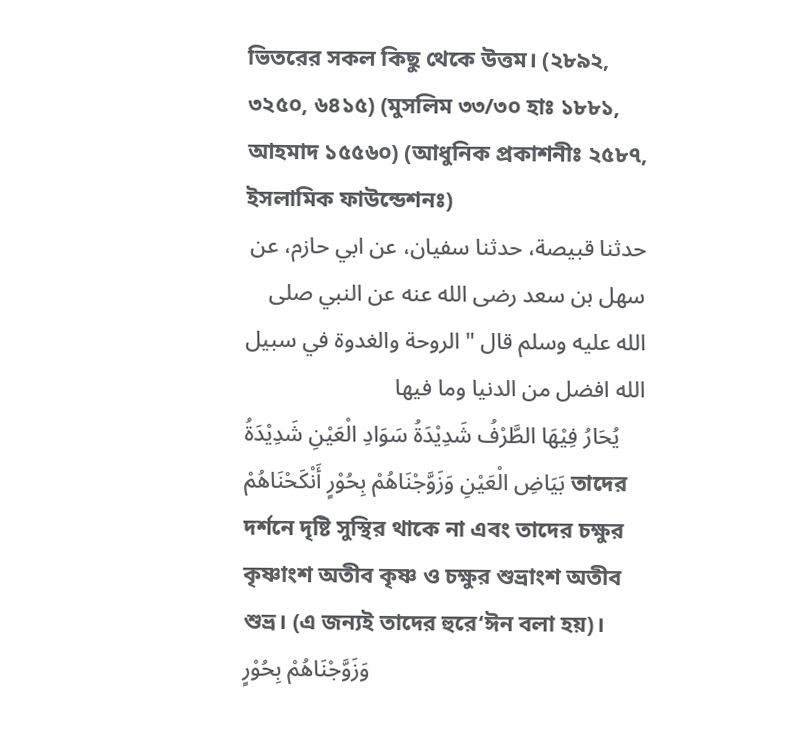ভিতরের সকল কিছু থেকে উত্তম। (২৮৯২, ৩২৫০, ৬৪১৫) (মুসলিম ৩৩/৩০ হাঃ ১৮৮১, আহমাদ ১৫৫৬০) (আধুনিক প্রকাশনীঃ ২৫৮৭, ইসলামিক ফাউন্ডেশনঃ)
حدثنا قبيصة، حدثنا سفيان، عن ابي حازم، عن سهل بن سعد رضى الله عنه عن النبي صلى الله عليه وسلم قال " الروحة والغدوة في سبيل الله افضل من الدنيا وما فيها
يُحَارُ فِيْهَا الطَّرْفُ شَدِيْدَةُ سَوَادِ الْعَيْنِ شَدِيْدَةُ بَيَاضِ الْعَيْنِ وَزَوَّجْنَاهُمْ بِحُوْرٍ أَنْكَحْنَاهُمْ তাদের দর্শনে দৃষ্টি সুস্থির থাকে না এবং তাদের চক্ষুর কৃষ্ণাংশ অতীব কৃষ্ণ ও চক্ষুর শুভ্রাংশ অতীব শুভ্র। (এ জন্যই তাদের হুরে‘ঈন বলা হয়)। وَزَوَّجْنَاهُمْ بِحُوْرٍ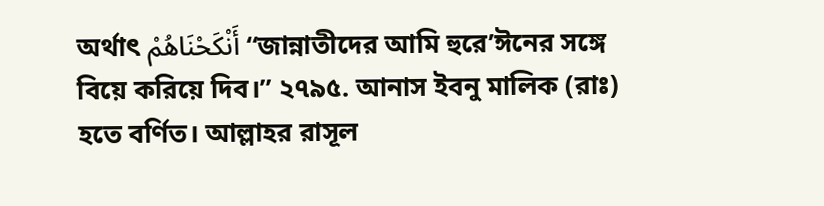অর্থাৎ أَنْكَحْنَاهُمْ‘‘জান্নাতীদের আমি হুরে’ঈনের সঙ্গে বিয়ে করিয়ে দিব।’’ ২৭৯৫. আনাস ইবনু মালিক (রাঃ) হতে বর্ণিত। আল্লাহর রাসূল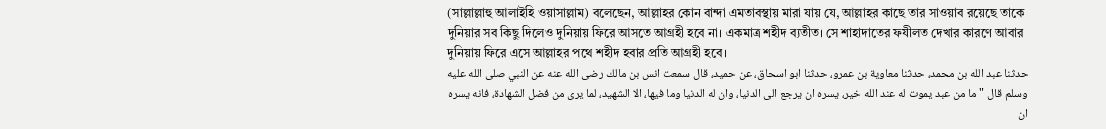(সাল্লাল্লাহু আলাইহি ওয়াসাল্লাম) বলেছেন, আল্লাহর কোন বান্দা এমতাবস্থায় মারা যায় যে, আল্লাহর কাছে তার সাওয়াব রয়েছে তাকে দুনিয়ার সব কিছু দিলেও দুনিয়ায় ফিরে আসতে আগ্রহী হবে না। একমাত্র শহীদ ব্যতীত। সে শাহাদাতের ফযীলত দেখার কারণে আবার দুনিয়ায় ফিরে এসে আল্লাহর পথে শহীদ হবার প্রতি আগ্রহী হবে।
حدثنا عبد الله بن محمد، حدثنا معاوية بن عمرو، حدثنا ابو اسحاق، عن حميد، قال سمعت انس بن مالك رضى الله عنه عن النبي صلى الله عليه وسلم قال " ما من عبد يموت له عند الله خير، يسره ان يرجع الى الدنيا، وان له الدنيا وما فيها، الا الشهيد، لما يرى من فضل الشهادة، فانه يسره ان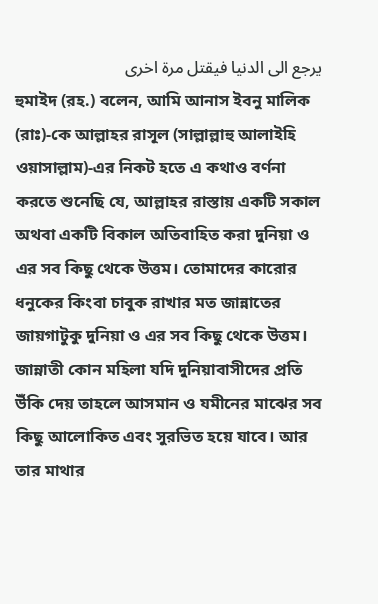يرجع الى الدنيا فيقتل مرة اخرى
হুমাইদ (রহ.) বলেন, আমি আনাস ইবনু মালিক (রাঃ)-কে আল্লাহর রাসূল (সাল্লাল্লাহু আলাইহি ওয়াসাল্লাম)-এর নিকট হতে এ কথাও বর্ণনা করতে শুনেছি যে, আল্লাহর রাস্তায় একটি সকাল অথবা একটি বিকাল অতিবাহিত করা দুনিয়া ও এর সব কিছু থেকে উত্তম। তোমাদের কারোর ধনুকের কিংবা চাবুক রাখার মত জান্নাতের জায়গাটুকু দুনিয়া ও এর সব কিছু থেকে উত্তম। জান্নাতী কোন মহিলা যদি দুনিয়াবাসীদের প্রতি উঁকি দেয় তাহলে আসমান ও যমীনের মাঝের সব কিছু আলোকিত এবং সুরভিত হয়ে যাবে। আর তার মাথার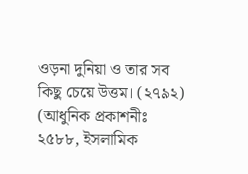ওড়না দুনিয়া ও তার সব কিছু চেয়ে উত্তম। (২৭৯২) (আধুনিক প্রকাশনীঃ ২৫৮৮, ইসলামিক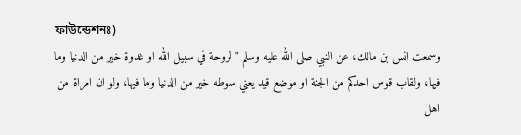ফাউন্ডেশনঃ)
وسمعت انس بن مالك، عن النبي صلى الله عليه وسلم " لروحة في سبيل الله او غدوة خير من الدنيا وما فيها، ولقاب قوس احدكم من الجنة او موضع قيد يعني سوطه خير من الدنيا وما فيها، ولو ان امراة من اهل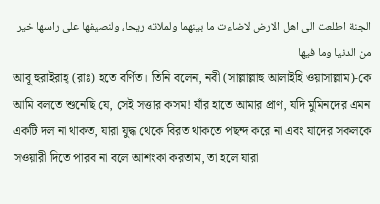الجنة اطلعت الى اهل الارض لاضاءت ما بينهما ولملاته ريحا، ولنصيفها على راسها خير من الدنيا وما فيها
আবূ হুরাইরাহ্ (রাঃ) হতে বর্ণিত। তিনি বলেন, নবী (সাল্লাল্লাহু আলাইহি ওয়াসাল্লাম)-কে আমি বলতে শুনেছি যে, সেই সত্তার কসম! যাঁর হাতে আমার প্রাণ, যদি মুমিনদের এমন একটি দল না থাকত, যারা যুদ্ধ থেকে বিরত থাকতে পছন্দ করে না এবং যাদের সকলকে সওয়ারী দিতে পারব না বলে আশংকা করতাম, তা হলে যারা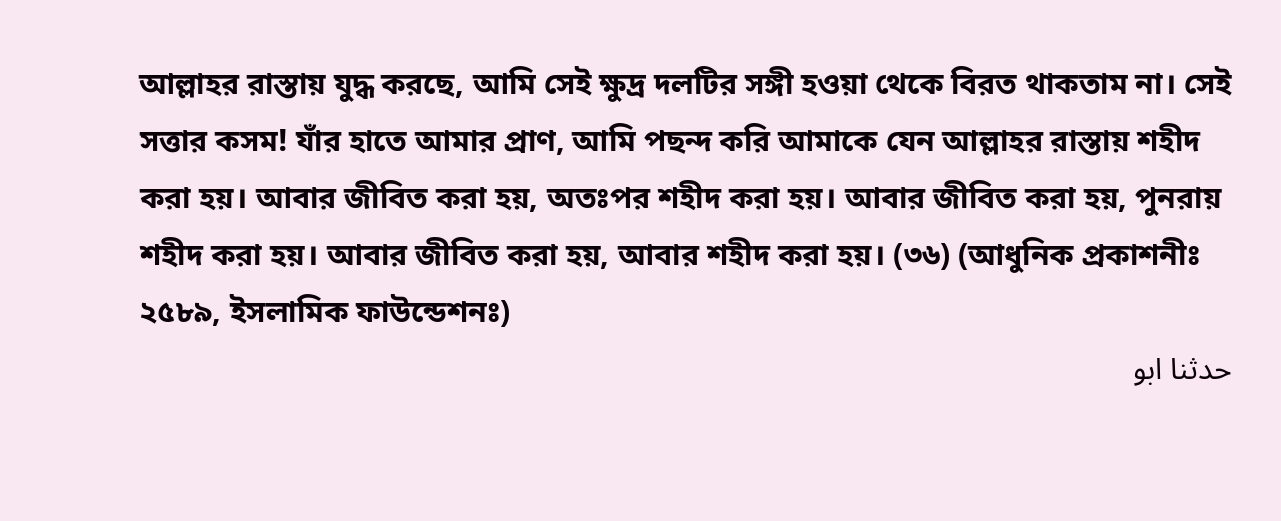আল্লাহর রাস্তায় যুদ্ধ করছে, আমি সেই ক্ষুদ্র দলটির সঙ্গী হওয়া থেকে বিরত থাকতাম না। সেই সত্তার কসম! যাঁর হাতে আমার প্রাণ, আমি পছন্দ করি আমাকে যেন আল্লাহর রাস্তায় শহীদ করা হয়। আবার জীবিত করা হয়, অতঃপর শহীদ করা হয়। আবার জীবিত করা হয়, পুনরায় শহীদ করা হয়। আবার জীবিত করা হয়, আবার শহীদ করা হয়। (৩৬) (আধুনিক প্রকাশনীঃ ২৫৮৯, ইসলামিক ফাউন্ডেশনঃ)
حدثنا ابو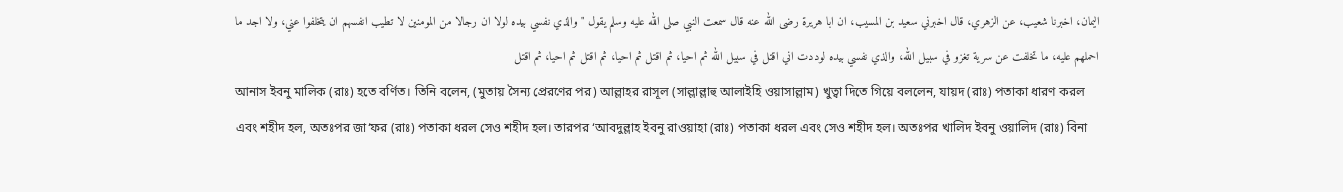اليمان، اخبرنا شعيب، عن الزهري، قال اخبرني سعيد بن المسيب، ان ابا هريرة رضى الله عنه قال سمعت النبي صلى الله عليه وسلم يقول " والذي نفسي بيده لولا ان رجالا من المومنين لا تطيب انفسهم ان يتخلفوا عني، ولا اجد ما احملهم عليه، ما تخلفت عن سرية تغزو في سبيل الله، والذي نفسي بيده لوددت اني اقتل في سبيل الله ثم احيا، ثم اقتل ثم احيا، ثم اقتل ثم احيا، ثم اقتل
আনাস ইবনু মালিক (রাঃ) হতে বর্ণিত। তিনি বলেন, (মুতায় সৈন্য প্রেরণের পর) আল্লাহর রাসূল (সাল্লাল্লাহু আলাইহি ওয়াসাল্লাম) খুত্বা দিতে গিয়ে বললেন, যায়দ (রাঃ) পতাকা ধারণ করল এবং শহীদ হল, অতঃপর জা‘ফর (রাঃ) পতাকা ধরল সেও শহীদ হল। তারপর ‘আবদুল্লাহ ইবনু রাওয়াহা (রাঃ) পতাকা ধরল এবং সেও শহীদ হল। অতঃপর খালিদ ইবনু ওয়ালিদ (রাঃ) বিনা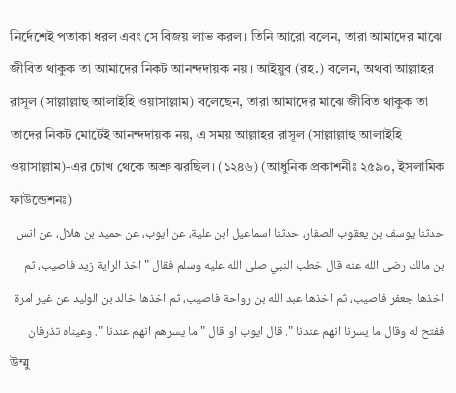নির্দেশেই পতাকা ধরল এবং সে বিজয় লাভ করল। তিনি আরো বলেন, তারা আমাদের মাঝে জীবিত থাকুক তা আমাদের নিকট আনন্দদায়ক নয়। আইয়ুব (রহ.) বলেন, অথবা আল্লাহর রাসূল (সাল্লাল্লাহু আলাইহি ওয়াসাল্লাম) বলেছেন, তারা আমাদের মাঝে জীবিত থাকুক তা তাদের নিকট মোটেই আনন্দদায়ক নয়, এ সময় আল্লাহর রাসূল (সাল্লাল্লাহু আলাইহি ওয়াসাল্লাম)-এর চোখ থেকে অশ্রু ঝরছিল। (১২৪৬) (আধুনিক প্রকাশনীঃ ২৫৯০, ইসলামিক ফাউন্ডেশনঃ)
حدثنا يوسف بن يعقوب الصفار، حدثنا اسماعيل ابن علية، عن ايوب، عن حميد بن هلال، عن انس بن مالك رضى الله عنه قال خطب النبي صلى الله عليه وسلم فقال " اخذ الراية زيد فاصيب، ثم اخذها جعفر فاصيب، ثم اخذها عبد الله بن رواحة فاصيب، ثم اخذها خالد بن الوليد عن غير امرة ففتح له وقال ما يسرنا انهم عندنا ". قال ايوب او قال " ما يسرهم انهم عندنا ". وعيناه تذرفان
উম্মু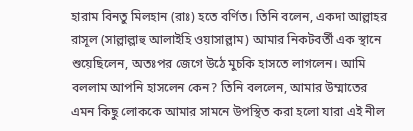হারাম বিনতু মিলহান (রাঃ) হতে বর্ণিত। তিনি বলেন, একদা আল্লাহর রাসূল (সাল্লাল্লাহু আলাইহি ওয়াসাল্লাম) আমার নিকটবর্তী এক স্থানে শুয়েছিলেন, অতঃপর জেগে উঠে মুচকি হাসতে লাগলেন। আমি বললাম আপনি হাসলেন কেন? তিনি বললেন, আমার উম্মাতের এমন কিছু লোককে আমার সামনে উপস্থিত করা হলো যারা এই নীল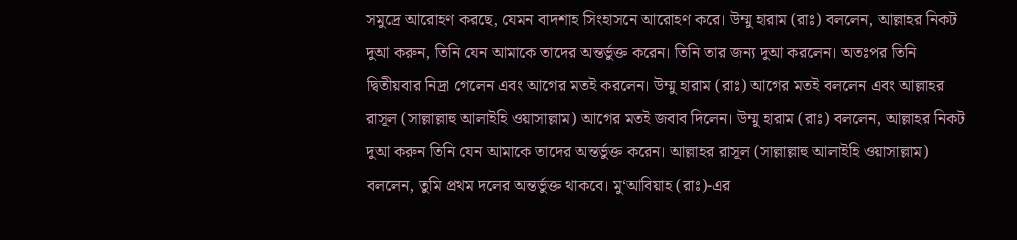সমুদ্রে আরোহণ করছে, যেমন বাদশাহ সিংহাসনে আরোহণ করে। উম্মু হারাম (রাঃ) বললেন, আল্লাহর নিকট দুআ করুন, তিনি যেন আমাকে তাদের অন্তর্ভুক্ত করেন। তিনি তার জন্য দুআ করলেন। অতঃপর তিনি দ্বিতীয়বার নিদ্রা গেলেন এবং আগের মতই করলেন। উম্মু হারাম (রাঃ) আগের মতই বললেন এবং আল্লাহর রাসূল (সাল্লাল্লাহু আলাইহি ওয়াসাল্লাম) আগের মতই জবাব দিলেন। উম্মু হারাম (রাঃ) বললেন, আল্লাহর নিকট দুআ করুন তিনি যেন আমাকে তাদের অন্তর্ভুক্ত করেন। আল্লাহর রাসূল (সাল্লাল্লাহু আলাইহি ওয়াসাল্লাম) বললেন, তুমি প্রথম দলের অন্তর্ভুক্ত থাকবে। মু‘আবিয়াহ (রাঃ)-এর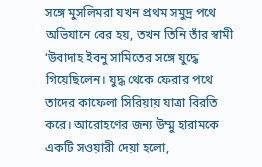সঙ্গে মুসলিমরা যখন প্রথম সমুদ্র পথে অভিযানে বের হয়, তখন তিনি তাঁর স্বামী ‘উবাদাহ ইবনু সামিতের সঙ্গে যুদ্ধে গিয়েছিলেন। যুদ্ধ থেকে ফেরার পথে তাদের কাফেলা সিরিয়ায় যাত্রা বিরতি করে। আরোহণের জন্য উম্মু হারামকে একটি সওয়ারী দেয়া হলো,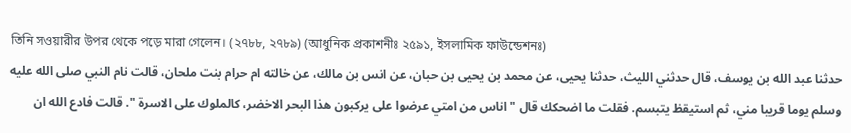তিনি সওয়ারীর উপর থেকে পড়ে মারা গেলেন। (২৭৮৮, ২৭৮৯) (আধুনিক প্রকাশনীঃ ২৫৯১, ইসলামিক ফাউন্ডেশনঃ)
حدثنا عبد الله بن يوسف، قال حدثني الليث، حدثنا يحيى، عن محمد بن يحيى بن حبان، عن انس بن مالك، عن خالته ام حرام بنت ملحان، قالت نام النبي صلى الله عليه وسلم يوما قريبا مني، ثم استيقظ يتبسم. فقلت ما اضحكك قال " اناس من امتي عرضوا على يركبون هذا البحر الاخضر، كالملوك على الاسرة ". قالت فادع الله ان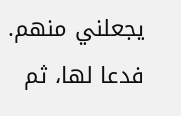يجعلني منهم. فدعا لها، ثم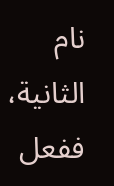نام الثانية، ففعل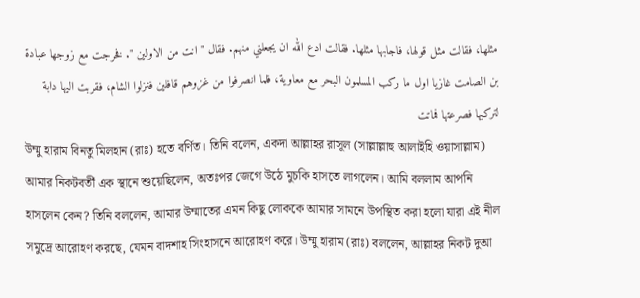مثلها، فقالت مثل قولها، فاجابها مثلها. فقالت ادع الله ان يجعلني منهم. فقال " انت من الاولين ". فخرجت مع زوجها عبادة بن الصامت غازيا اول ما ركب المسلمون البحر مع معاوية، فلما انصرفوا من غزوهم قافلين فنزلوا الشام، فقربت اليها دابة لتركبها فصرعتها فماتت
উম্মু হারাম বিনতু মিলহান (রাঃ) হতে বর্ণিত। তিনি বলেন, একদা আল্লাহর রাসূল (সাল্লাল্লাহু আলাইহি ওয়াসাল্লাম) আমার নিকটবর্তী এক স্থানে শুয়েছিলেন, অতঃপর জেগে উঠে মুচকি হাসতে লাগলেন। আমি বললাম আপনি হাসলেন কেন? তিনি বললেন, আমার উম্মাতের এমন কিছু লোককে আমার সামনে উপস্থিত করা হলো যারা এই নীল সমুদ্রে আরোহণ করছে, যেমন বাদশাহ সিংহাসনে আরোহণ করে। উম্মু হারাম (রাঃ) বললেন, আল্লাহর নিকট দুআ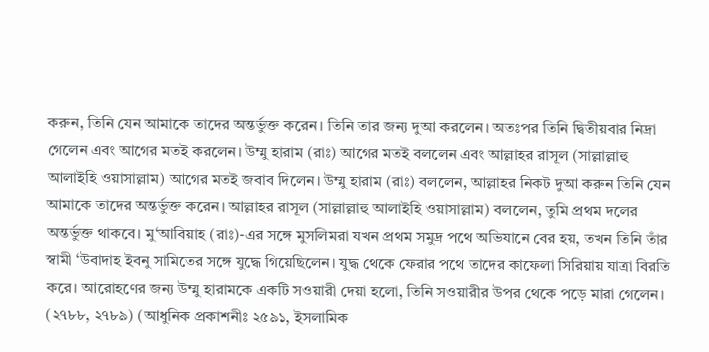করুন, তিনি যেন আমাকে তাদের অন্তর্ভুক্ত করেন। তিনি তার জন্য দুআ করলেন। অতঃপর তিনি দ্বিতীয়বার নিদ্রা গেলেন এবং আগের মতই করলেন। উম্মু হারাম (রাঃ) আগের মতই বললেন এবং আল্লাহর রাসূল (সাল্লাল্লাহু আলাইহি ওয়াসাল্লাম) আগের মতই জবাব দিলেন। উম্মু হারাম (রাঃ) বললেন, আল্লাহর নিকট দুআ করুন তিনি যেন আমাকে তাদের অন্তর্ভুক্ত করেন। আল্লাহর রাসূল (সাল্লাল্লাহু আলাইহি ওয়াসাল্লাম) বললেন, তুমি প্রথম দলের অন্তর্ভুক্ত থাকবে। মু‘আবিয়াহ (রাঃ)-এর সঙ্গে মুসলিমরা যখন প্রথম সমুদ্র পথে অভিযানে বের হয়, তখন তিনি তাঁর স্বামী ‘উবাদাহ ইবনু সামিতের সঙ্গে যুদ্ধে গিয়েছিলেন। যুদ্ধ থেকে ফেরার পথে তাদের কাফেলা সিরিয়ায় যাত্রা বিরতি করে। আরোহণের জন্য উম্মু হারামকে একটি সওয়ারী দেয়া হলো, তিনি সওয়ারীর উপর থেকে পড়ে মারা গেলেন। (২৭৮৮, ২৭৮৯) (আধুনিক প্রকাশনীঃ ২৫৯১, ইসলামিক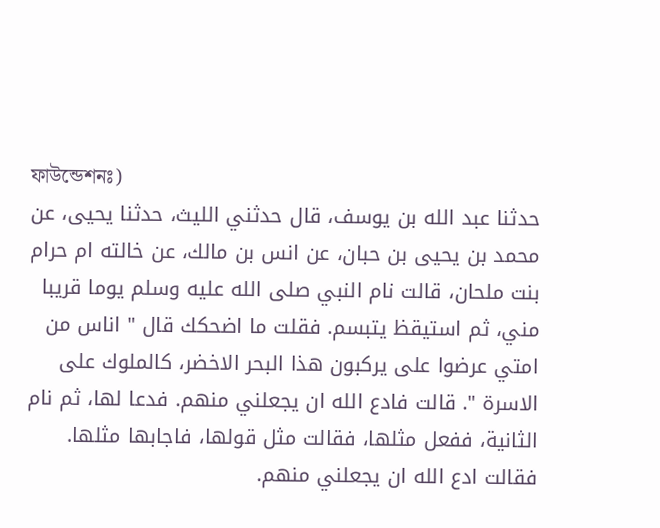ফাউন্ডেশনঃ)
حدثنا عبد الله بن يوسف، قال حدثني الليث، حدثنا يحيى، عن محمد بن يحيى بن حبان، عن انس بن مالك، عن خالته ام حرام بنت ملحان، قالت نام النبي صلى الله عليه وسلم يوما قريبا مني، ثم استيقظ يتبسم. فقلت ما اضحكك قال " اناس من امتي عرضوا على يركبون هذا البحر الاخضر، كالملوك على الاسرة ". قالت فادع الله ان يجعلني منهم. فدعا لها، ثم نام الثانية، ففعل مثلها، فقالت مثل قولها، فاجابها مثلها. فقالت ادع الله ان يجعلني منهم.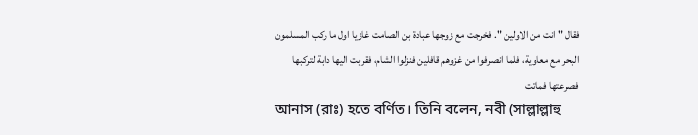فقال " انت من الاولين ". فخرجت مع زوجها عبادة بن الصامت غازيا اول ما ركب المسلمون البحر مع معاوية، فلما انصرفوا من غزوهم قافلين فنزلوا الشام، فقربت اليها دابة لتركبها فصرعتها فماتت
আনাস (রাঃ) হতে বর্ণিত। তিনি বলেন, নবী (সাল্লাল্লাহু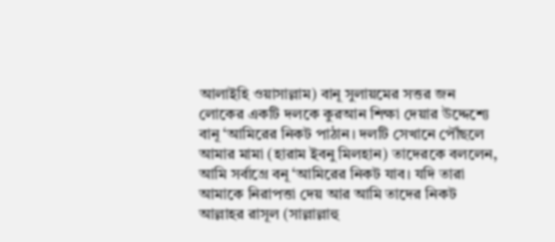আলাইহি ওয়াসাল্লাম) বানূ সুলায়মের সত্তর জন লোকের একটি দলকে কুরআন শিক্ষা দেয়ার উদ্দেশ্যে বানূ ‘আমিরের নিকট পাঠান। দলটি সেখানে পৌঁছলে আমার মামা (হারাম ইবনু মিলহান) তাদেরকে বললেন, আমি সর্বাগ্রে বনূ ‘আমিরের নিকট যাব। যদি তারা আমাকে নিরাপত্তা দেয় আর আমি তাদের নিকট আল্লাহর রাসূল (সাল্লাল্লাহু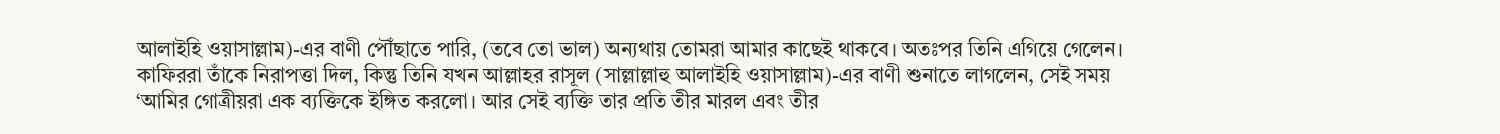আলাইহি ওয়াসাল্লাম)-এর বাণী পৌঁছাতে পারি, (তবে তো ভাল) অন্যথায় তোমরা আমার কাছেই থাকবে। অতঃপর তিনি এগিয়ে গেলেন। কাফিররা তাঁকে নিরাপত্তা দিল, কিন্তু তিনি যখন আল্লাহর রাসূল (সাল্লাল্লাহু আলাইহি ওয়াসাল্লাম)-এর বাণী শুনাতে লাগলেন, সেই সময় ‘আমির গোত্রীয়রা এক ব্যক্তিকে ইঙ্গিত করলো। আর সেই ব্যক্তি তার প্রতি তীর মারল এবং তীর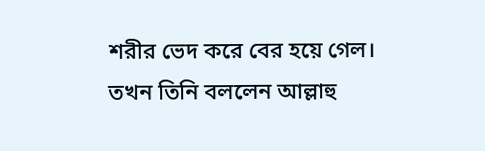শরীর ভেদ করে বের হয়ে গেল। তখন তিনি বললেন আল্লাহু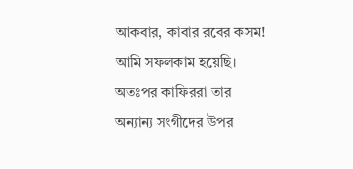আকবার, কাবার রবের কসম! আমি সফলকাম হয়েছি। অতঃপর কাফিররা তার অন্যান্য সংগীদের উপর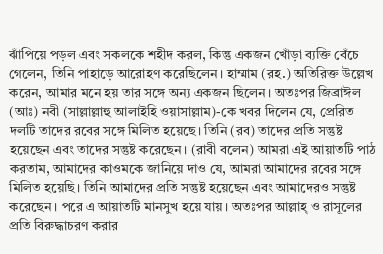ঝাঁপিয়ে পড়ল এবং সকলকে শহীদ করল, কিন্তু একজন খোঁড়া ব্যক্তি বেঁচে গেলেন, তিনি পাহাড়ে আরোহণ করেছিলেন। হাম্মাম (রহ.) অতিরিক্ত উল্লেখ করেন, আমার মনে হয় তার সঙ্গে অন্য একজন ছিলেন। অতঃপর জিব্রাঈল (আঃ) নবী (সাল্লাল্লাহু আলাইহি ওয়াসাল্লাম)-কে খবর দিলেন যে, প্রেরিত দলটি তাদের রবের সঙ্গে মিলিত হয়েছে। তিনি (রব) তাদের প্রতি সন্তুষ্ট হয়েছেন এবং তাদের সন্তুষ্ট করেছেন। (রাবী বলেন) আমরা এই আয়াতটি পাঠ করতাম, আমাদের কাওমকে জানিয়ে দাও যে, আমরা আমাদের রবের সঙ্গে মিলিত হয়েছি। তিনি আমাদের প্রতি সন্তুষ্ট হয়েছেন এবং আমাদেরও সন্তুষ্ট করেছেন। পরে এ আয়াতটি মানসুখ হয়ে যায়। অতঃপর আল্লাহ্ ও রাসূলের প্রতি বিরুদ্ধাচরণ করার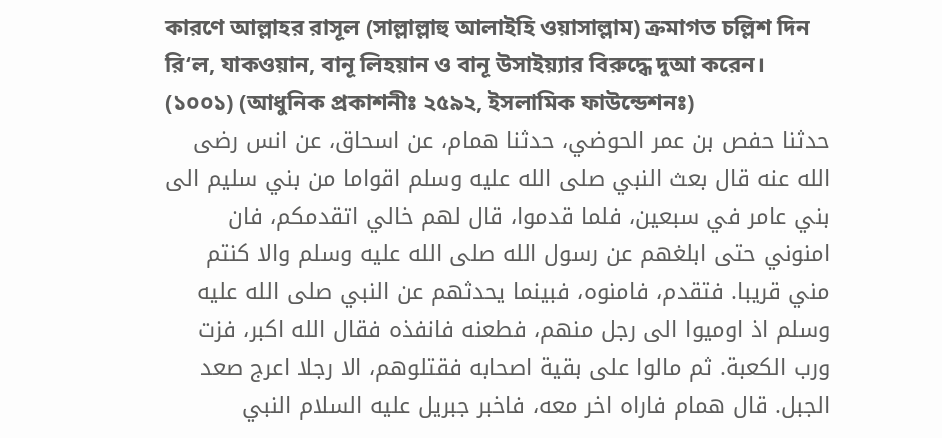কারণে আল্লাহর রাসূল (সাল্লাল্লাহু আলাইহি ওয়াসাল্লাম) ক্রমাগত চল্লিশ দিন রি‘ল, যাকওয়ান, বানূ লিহয়ান ও বানূ উসাইয়্যার বিরুদ্ধে দুআ করেন। (১০০১) (আধুনিক প্রকাশনীঃ ২৫৯২, ইসলামিক ফাউন্ডেশনঃ)
حدثنا حفص بن عمر الحوضي، حدثنا همام، عن اسحاق، عن انس رضى الله عنه قال بعث النبي صلى الله عليه وسلم اقواما من بني سليم الى بني عامر في سبعين، فلما قدموا، قال لهم خالي اتقدمكم، فان امنوني حتى ابلغهم عن رسول الله صلى الله عليه وسلم والا كنتم مني قريبا. فتقدم، فامنوه، فبينما يحدثهم عن النبي صلى الله عليه وسلم اذ اوميوا الى رجل منهم، فطعنه فانفذه فقال الله اكبر، فزت ورب الكعبة. ثم مالوا على بقية اصحابه فقتلوهم، الا رجلا اعرج صعد الجبل. قال همام فاراه اخر معه، فاخبر جبريل عليه السلام النبي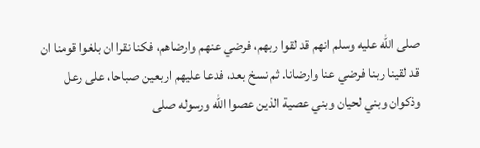صلى الله عليه وسلم انهم قد لقوا ربهم، فرضي عنهم وارضاهم، فكنا نقرا ان بلغوا قومنا ان قد لقينا ربنا فرضي عنا وارضانا. ثم نسخ بعد، فدعا عليهم اربعين صباحا، على رعل وذكوان وبني لحيان وبني عصية الذين عصوا الله ورسوله صلى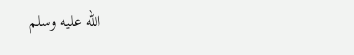الله عليه وسلم